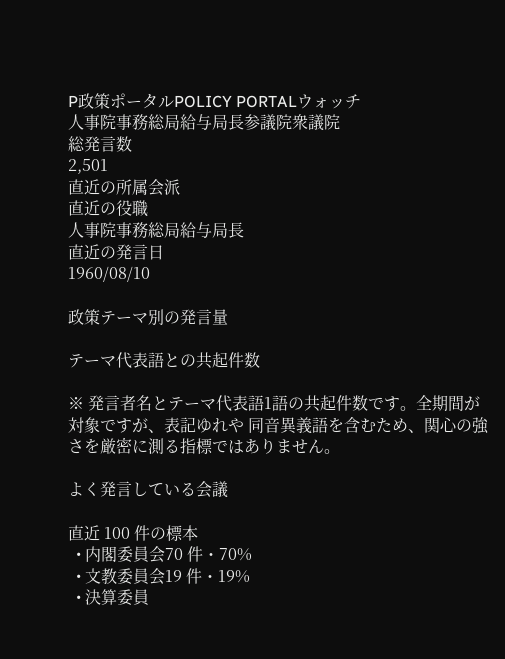P政策ポータルPOLICY PORTALウォッチ
人事院事務総局給与局長参議院衆議院
総発言数
2,501
直近の所属会派
直近の役職
人事院事務総局給与局長
直近の発言日
1960/08/10

政策テーマ別の発言量

テーマ代表語との共起件数

※ 発言者名とテーマ代表語1語の共起件数です。全期間が対象ですが、表記ゆれや 同音異義語を含むため、関心の強さを厳密に測る指標ではありません。

よく発言している会議

直近 100 件の標本
  • 内閣委員会70 件・70%
  • 文教委員会19 件・19%
  • 決算委員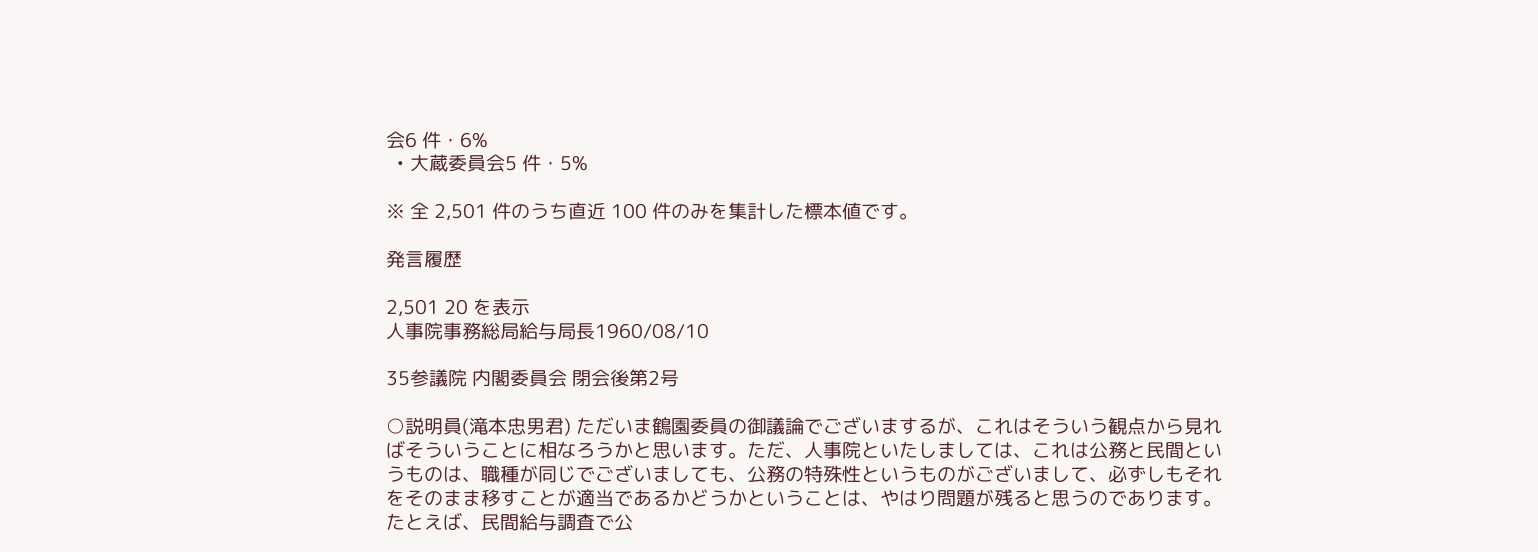会6 件・6%
  • 大蔵委員会5 件・5%

※ 全 2,501 件のうち直近 100 件のみを集計した標本値です。

発言履歴

2,501 20 を表示
人事院事務総局給与局長1960/08/10

35参議院 内閣委員会 閉会後第2号

○説明員(滝本忠男君) ただいま鶴園委員の御議論でございまするが、これはそういう観点から見ればそういうことに相なろうかと思います。ただ、人事院といたしましては、これは公務と民間というものは、職種が同じでございましても、公務の特殊性というものがございまして、必ずしもそれをそのまま移すことが適当であるかどうかということは、やはり問題が残ると思うのであります。たとえば、民間給与調査で公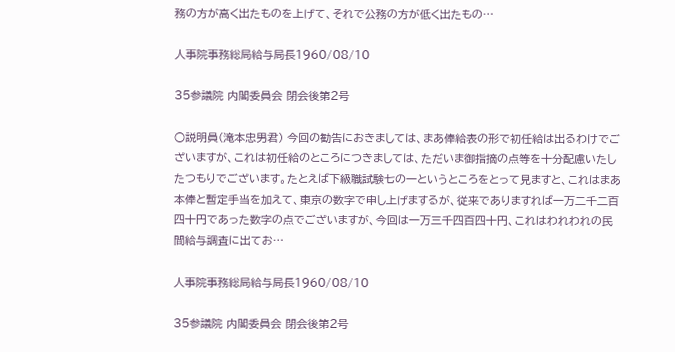務の方が高く出たものを上げて、それで公務の方が低く出たもの…

人事院事務総局給与局長1960/08/10

35参議院 内閣委員会 閉会後第2号

○説明員(滝本忠男君) 今回の勧告におきましては、まあ俸給表の形で初任給は出るわけでございますが、これは初任給のところにつきましては、ただいま御指摘の点等を十分配慮いたしたつもりでございます。たとえば下級職試験七の一というところをとって見ますと、これはまあ本俸と暫定手当を加えて、東京の数字で申し上げまするが、従来でありますれば一万二千二百四十円であった数字の点でございますが、今回は一万三千四百四十円、これはわれわれの民間給与調査に出てお…

人事院事務総局給与局長1960/08/10

35参議院 内閣委員会 閉会後第2号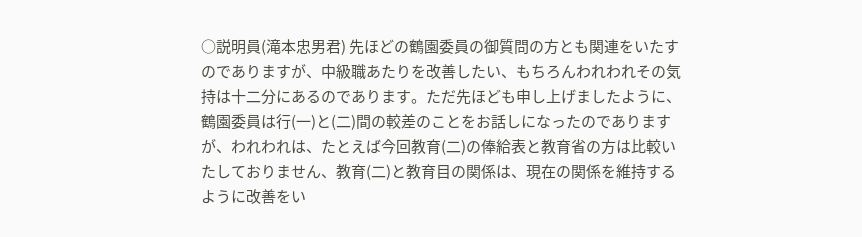○説明員(滝本忠男君) 先ほどの鶴園委員の御質問の方とも関連をいたすのでありますが、中級職あたりを改善したい、もちろんわれわれその気持は十二分にあるのであります。ただ先ほども申し上げましたように、鶴園委員は行(一)と(二)間の較差のことをお話しになったのでありますが、われわれは、たとえば今回教育(二)の俸給表と教育省の方は比較いたしておりません、教育(二)と教育目の関係は、現在の関係を維持するように改善をい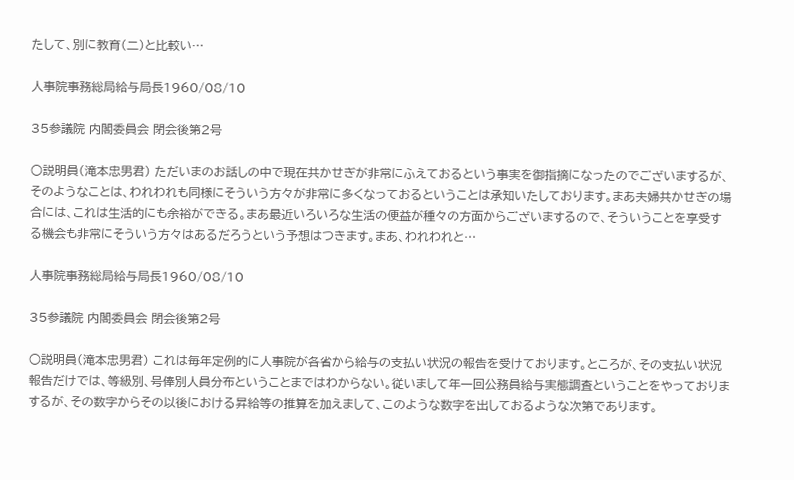たして、別に教育(二)と比較い…

人事院事務総局給与局長1960/08/10

35参議院 内閣委員会 閉会後第2号

○説明員(滝本忠男君) ただいまのお話しの中で現在共かせぎが非常にふえておるという事実を御指摘になったのでございまするが、そのようなことは、われわれも同様にそういう方々が非常に多くなっておるということは承知いたしております。まあ夫婦共かせぎの場合には、これは生活的にも余裕ができる。まあ最近いろいろな生活の便益が種々の方面からございまするので、そういうことを享受する機会も非常にそういう方々はあるだろうという予想はつきます。まあ、われわれと…

人事院事務総局給与局長1960/08/10

35参議院 内閣委員会 閉会後第2号

○説明員(滝本忠男君) これは毎年定例的に人事院が各省から給与の支払い状況の報告を受けております。ところが、その支払い状況報告だけでは、等級別、号俸別人員分布ということまではわからない。従いまして年一回公務員給与実態調査ということをやっておりまするが、その数字からその以後における昇給等の推算を加えまして、このような数字を出しておるような次第であります。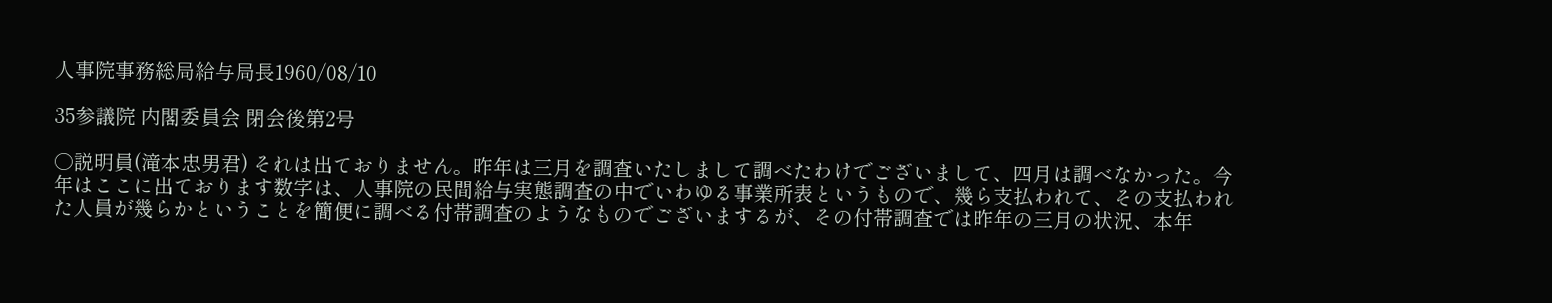人事院事務総局給与局長1960/08/10

35参議院 内閣委員会 閉会後第2号

○説明員(滝本忠男君) それは出ておりません。昨年は三月を調査いたしまして調べたわけでございまして、四月は調べなかった。今年はここに出ております数字は、人事院の民間給与実態調査の中でいわゆる事業所表というもので、幾ら支払われて、その支払われた人員が幾らかということを簡便に調べる付帯調査のようなものでございまするが、その付帯調査では昨年の三月の状況、本年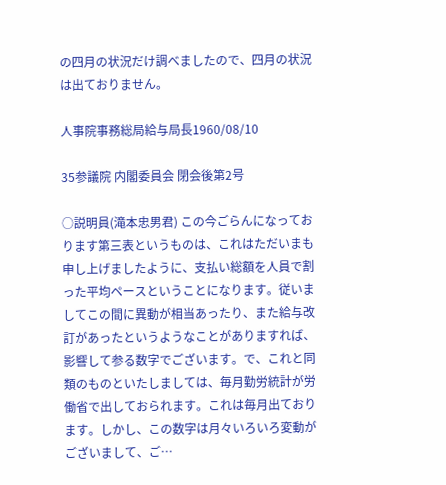の四月の状況だけ調べましたので、四月の状況は出ておりません。

人事院事務総局給与局長1960/08/10

35参議院 内閣委員会 閉会後第2号

○説明員(滝本忠男君) この今ごらんになっております第三表というものは、これはただいまも申し上げましたように、支払い総額を人員で割った平均ペースということになります。従いましてこの間に異動が相当あったり、また給与改訂があったというようなことがありますれば、影響して参る数字でございます。で、これと同類のものといたしましては、毎月勤労統計が労働省で出しておられます。これは毎月出ております。しかし、この数字は月々いろいろ変動がございまして、ご…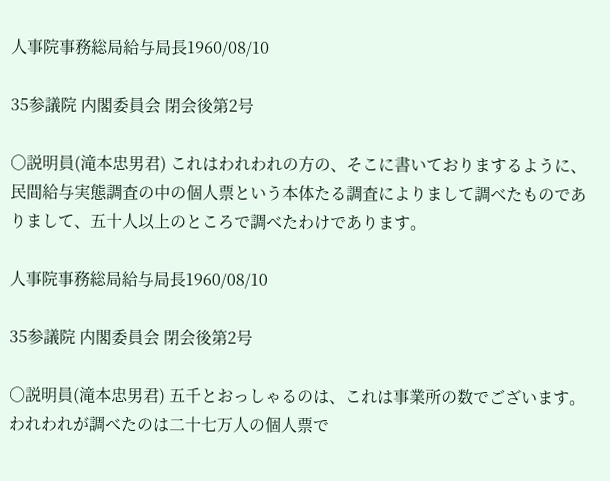人事院事務総局給与局長1960/08/10

35参議院 内閣委員会 閉会後第2号

○説明員(滝本忠男君) これはわれわれの方の、そこに書いておりまするように、民間給与実態調査の中の個人票という本体たる調査によりまして調べたものでありまして、五十人以上のところで調べたわけであります。

人事院事務総局給与局長1960/08/10

35参議院 内閣委員会 閉会後第2号

○説明員(滝本忠男君) 五千とおっしゃるのは、これは事業所の数でございます。われわれが調べたのは二十七万人の個人票で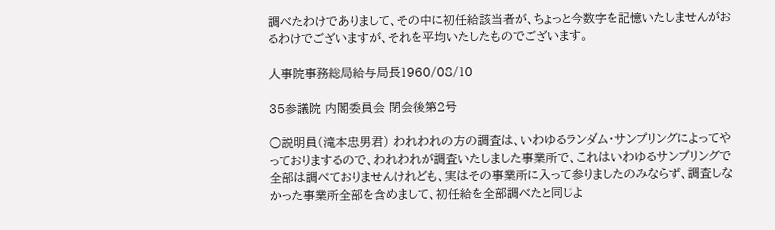調べたわけでありまして、その中に初任給該当者が、ちょっと今数字を記憶いたしませんがおるわけでございますが、それを平均いたしたものでございます。

人事院事務総局給与局長1960/08/10

35参議院 内閣委員会 閉会後第2号

○説明員(滝本忠男君) われわれの方の調査は、いわゆるランダム・サンプリングによってやっておりまするので、われわれが調査いたしました事業所で、これはいわゆるサンプリングで全部は調べておりませんけれども、実はその事業所に入って参りましたのみならず、調査しなかった事業所全部を含めまして、初任給を全部調べたと同じよ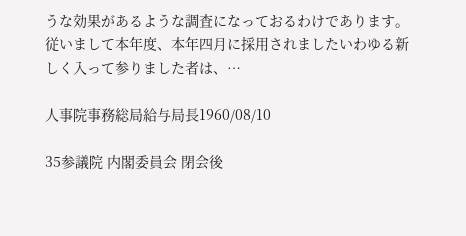うな効果があるような調査になっておるわけであります。従いまして本年度、本年四月に採用されましたいわゆる新しく入って参りました者は、…

人事院事務総局給与局長1960/08/10

35参議院 内閣委員会 閉会後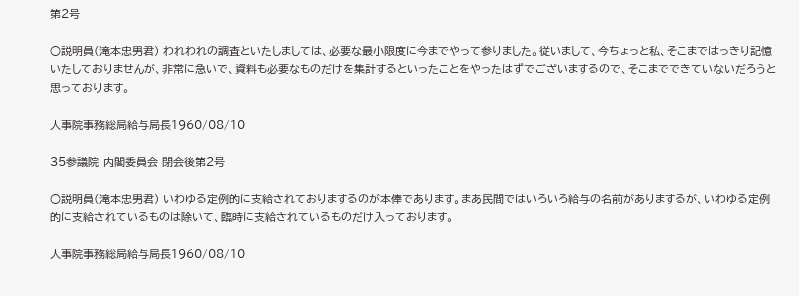第2号

○説明員(滝本忠男君) われわれの調査といたしましては、必要な最小限度に今までやって参りました。従いまして、今ちょっと私、そこまではっきり記憶いたしておりませんが、非常に急いで、資料も必要なものだけを集計するといったことをやったはずでございまするので、そこまでできていないだろうと思っております。

人事院事務総局給与局長1960/08/10

35参議院 内閣委員会 閉会後第2号

○説明員(滝本忠男君) いわゆる定例的に支給されておりまするのが本俸であります。まあ民間ではいろいろ給与の名前がありまするが、いわゆる定例的に支給されているものは除いて、臨時に支給されているものだけ入っております。

人事院事務総局給与局長1960/08/10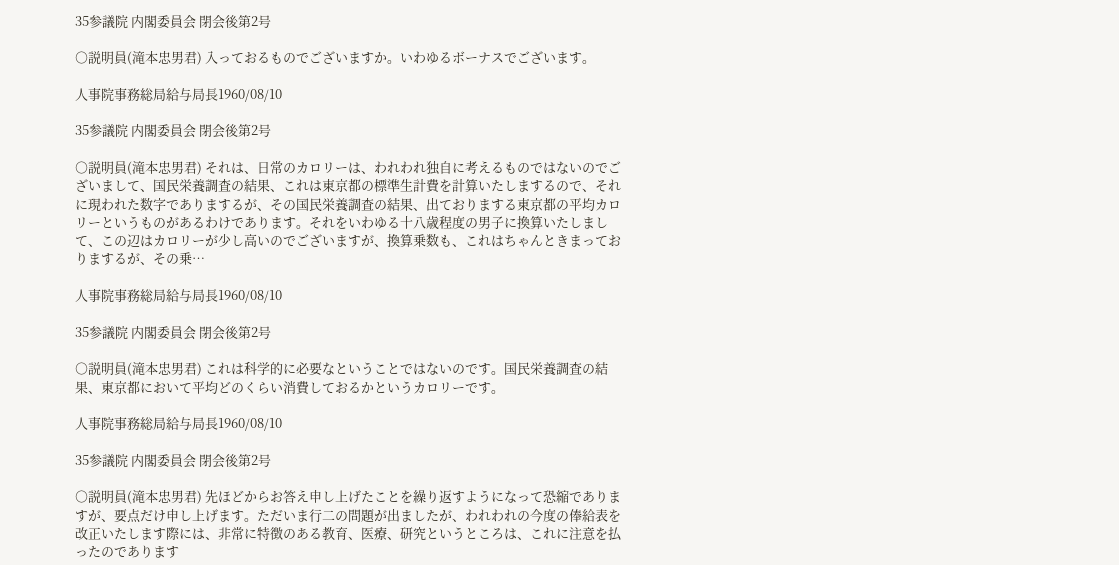35参議院 内閣委員会 閉会後第2号

○説明員(滝本忠男君) 入っておるものでございますか。いわゆるボーナスでございます。

人事院事務総局給与局長1960/08/10

35参議院 内閣委員会 閉会後第2号

○説明員(滝本忠男君) それは、日常のカロリーは、われわれ独自に考えるものではないのでございまして、国民栄養調査の結果、これは東京都の標準生計費を計算いたしまするので、それに現われた数字でありまするが、その国民栄養調査の結果、出ておりまする東京都の平均カロリーというものがあるわけであります。それをいわゆる十八歳程度の男子に換算いたしまして、この辺はカロリーが少し高いのでございますが、換算乗数も、これはちゃんときまっておりまするが、その乗…

人事院事務総局給与局長1960/08/10

35参議院 内閣委員会 閉会後第2号

○説明員(滝本忠男君) これは科学的に必要なということではないのです。国民栄養調査の結果、東京都において平均どのくらい消費しておるかというカロリーです。

人事院事務総局給与局長1960/08/10

35参議院 内閣委員会 閉会後第2号

○説明員(滝本忠男君) 先ほどからお答え申し上げたことを繰り返すようになって恐縮でありますが、要点だけ申し上げます。ただいま行二の問題が出ましたが、われわれの今度の俸給表を改正いたします際には、非常に特徴のある教育、医療、研究というところは、これに注意を払ったのであります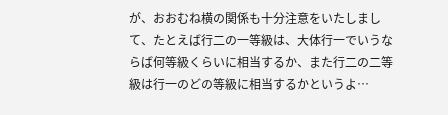が、おおむね横の関係も十分注意をいたしまして、たとえば行二の一等級は、大体行一でいうならば何等級くらいに相当するか、また行二の二等級は行一のどの等級に相当するかというよ…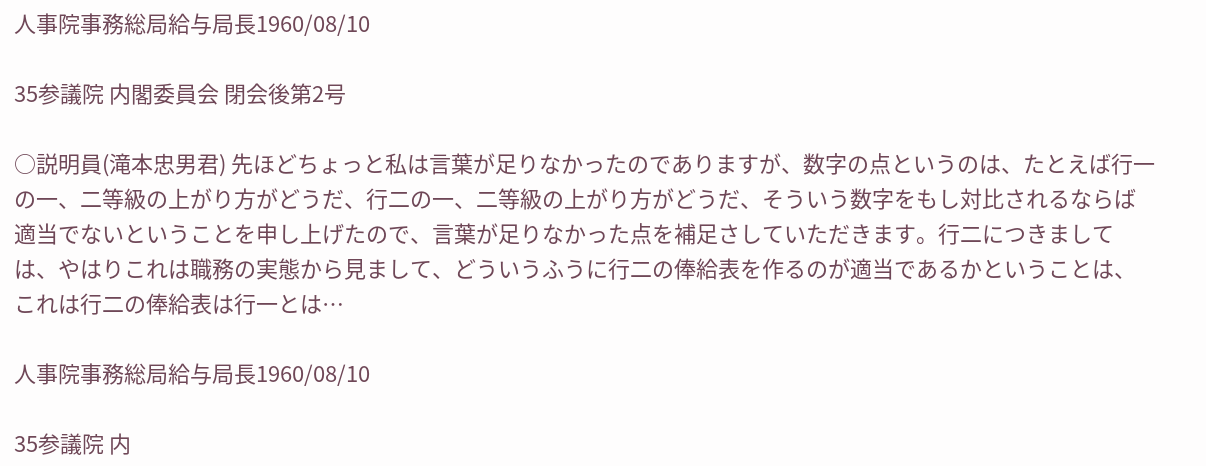人事院事務総局給与局長1960/08/10

35参議院 内閣委員会 閉会後第2号

○説明員(滝本忠男君) 先ほどちょっと私は言葉が足りなかったのでありますが、数字の点というのは、たとえば行一の一、二等級の上がり方がどうだ、行二の一、二等級の上がり方がどうだ、そういう数字をもし対比されるならば適当でないということを申し上げたので、言葉が足りなかった点を補足さしていただきます。行二につきましては、やはりこれは職務の実態から見まして、どういうふうに行二の俸給表を作るのが適当であるかということは、これは行二の俸給表は行一とは…

人事院事務総局給与局長1960/08/10

35参議院 内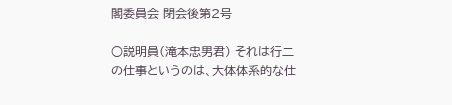閣委員会 閉会後第2号

○説明員(滝本忠男君) それは行二の仕事というのは、大体体系的な仕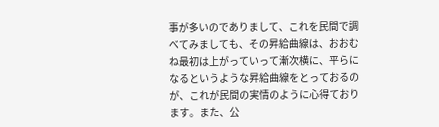事が多いのでありまして、これを民間で調べてみましても、その昇給曲線は、おおむね最初は上がっていって漸次横に、平らになるというような昇給曲線をとっておるのが、これが民間の実情のように心得ております。また、公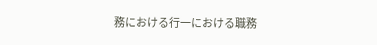務における行一における職務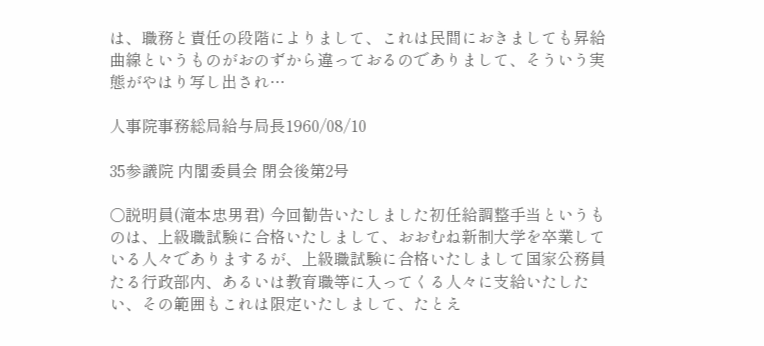は、職務と責任の段階によりまして、これは民間におきましても昇給曲線というものがおのずから違っておるのでありまして、そういう実態がやはり写し出され…

人事院事務総局給与局長1960/08/10

35参議院 内閣委員会 閉会後第2号

○説明員(滝本忠男君) 今回勧告いたしました初任給調整手当というものは、上級職試験に合格いたしまして、おおむね新制大学を卒業している人々でありまするが、上級職試験に合格いたしまして国家公務員たる行政部内、あるいは教育職等に入ってくる人々に支給いたしたい、その範囲もこれは限定いたしまして、たとえ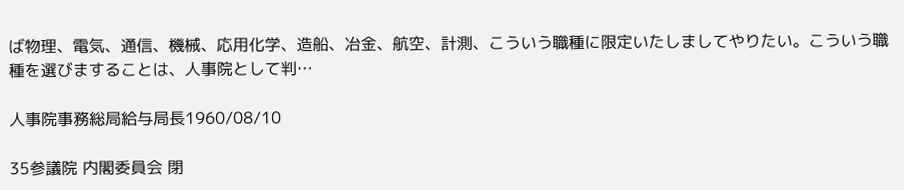ば物理、電気、通信、機械、応用化学、造船、冶金、航空、計測、こういう職種に限定いたしましてやりたい。こういう職種を選びますることは、人事院として判…

人事院事務総局給与局長1960/08/10

35参議院 内閣委員会 閉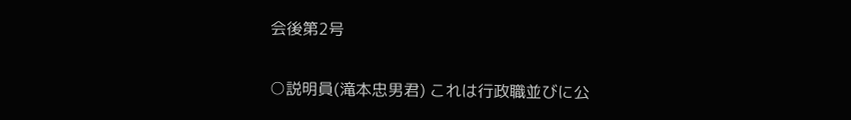会後第2号

○説明員(滝本忠男君) これは行政職並びに公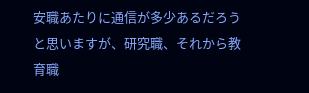安職あたりに通信が多少あるだろうと思いますが、研究職、それから教育職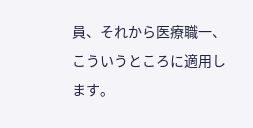員、それから医療職一、こういうところに適用します。